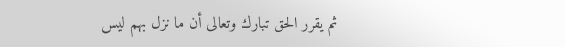ثم يقرر الحق تبارك وتعالى أن ما نزل بهم ليس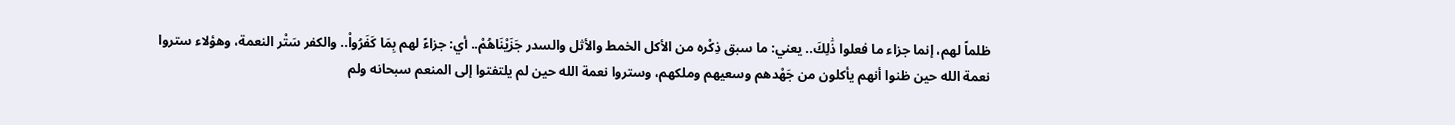ظلماً لهم، إنما جزاء ما فعلوا ذَٰلِكَ.. يعني: ما سبق ذِكْره من الأكل الخمط والأثل والسدر جَزَيْنَاهُمْ.. أي: جزاءً لهم بِمَا كَفَرُواْ.. والكفر سَتْر النعمة، وهؤلاء ستروا نعمة الله حين ظنوا أنهم يأكلون من جَهْدهم وسعيهم وملكهم، وستروا نعمة الله حين لم يلتفتوا إلى المنعم سبحانه ولم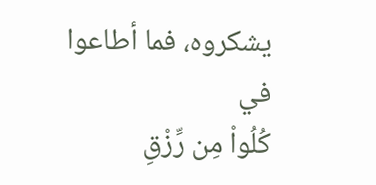يشكروه، فما أطاعوا في
كُلُواْ مِن رِّزْقِ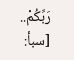رَبِّكُمْ.. [سبأ: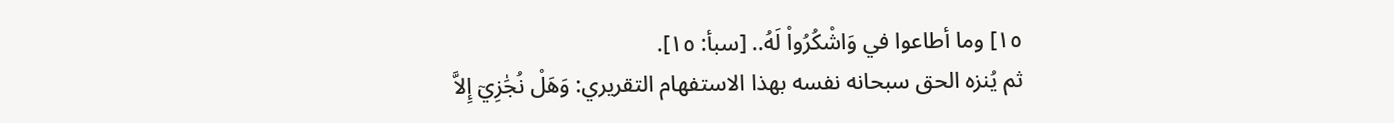١٥] وما أطاعوا في وَاشْكُرُواْ لَهُ.. [سبأ: ١٥].
ثم يُنزه الحق سبحانه نفسه بهذا الاستفهام التقريري: وَهَلْ نُجَٰزِيۤ إِلاَّ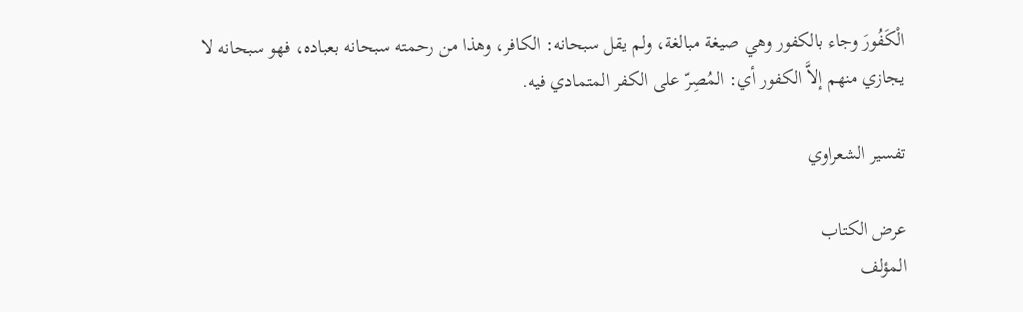الْكَفُورَ وجاء بالكفور وهي صيغة مبالغة، ولم يقل سبحانه: الكافر، وهذا من رحمته سبحانه بعباده، فهو سبحانه لا يجازي منهم إلاَّ الكفور أي: المُصِرّ على الكفر المتمادي فيه.

تفسير الشعراوي

عرض الكتاب
المؤلف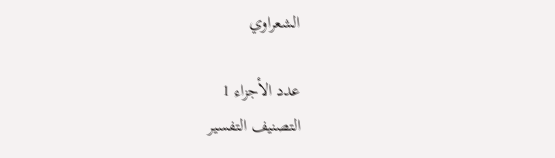الشعراوي

عدد الأجزاء 1
التصنيف التفسير